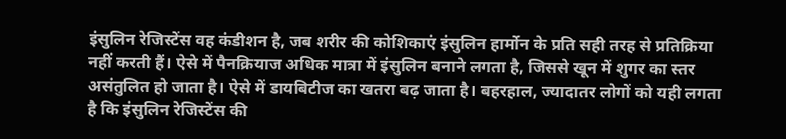इंसुलिन रेजिस्टेंस वह कंडीशन है, जब शरीर की कोशिकाएं इंसुलिन हार्मोन के प्रति सही तरह से प्रतिक्रिया नहीं करती हैं। ऐसे में पैनक्रियाज अधिक मात्रा में इंसुलिन बनाने लगता है, जिससे खून में शुगर का स्तर असंतुलित हो जाता है। ऐसे में डायबिटीज का खतरा बढ़ जाता है। बहरहाल, ज्यादातर लोगों को यही लगता है कि इंसुलिन रेजिस्टेंस की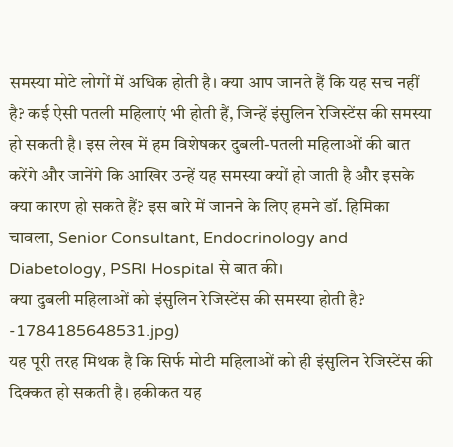समस्या मोटे लोगों में अधिक होती है। क्या आप जानते हैं कि यह सच नहीं है? कई ऐसी पतली महिलाएं भी होती हैं, जिन्हें इंसुलिन रेजिस्टेंस की समस्या हो सकती है। इस लेख में हम विशेषकर दुबली-पतली महिलाओं की बात करेंगे और जानेंगे कि आखिर उन्हें यह समस्या क्यों हो जाती है और इसके क्या कारण हो सकते हैं? इस बारे में जानने के लिए हमने डॉ. हिमिका चावला, Senior Consultant, Endocrinology and Diabetology, PSRI Hospital से बात की।
क्या दुबली महिलाओं को इंसुलिन रेजिस्टेंस की समस्या होती है?
-1784185648531.jpg)
यह पूरी तरह मिथक है कि सिर्फ मोटी महिलाओं को ही इंसुलिन रेजिस्टेंस की दिक्कत हो सकती है। हकीकत यह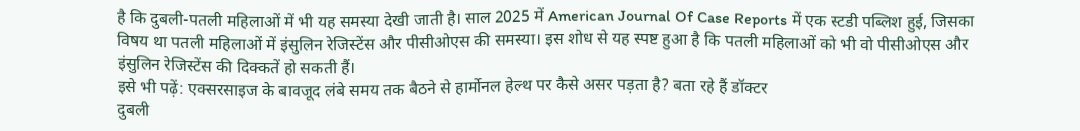है कि दुबली-पतली महिलाओं में भी यह समस्या देखी जाती है। साल 2025 में American Journal Of Case Reports में एक स्टडी पब्लिश हुई, जिसका विषय था पतली महिलाओं में इंसुलिन रेजिस्टेंस और पीसीओएस की समस्या। इस शोध से यह स्पष्ट हुआ है कि पतली महिलाओं को भी वो पीसीओएस और इंसुलिन रेजिस्टेंस की दिक्कतें हो सकती हैं।
इसे भी पढ़ें: एक्सरसाइज के बावजूद लंबे समय तक बैठने से हार्मोनल हेल्थ पर कैसे असर पड़ता है? बता रहे हैं डॉक्टर
दुबली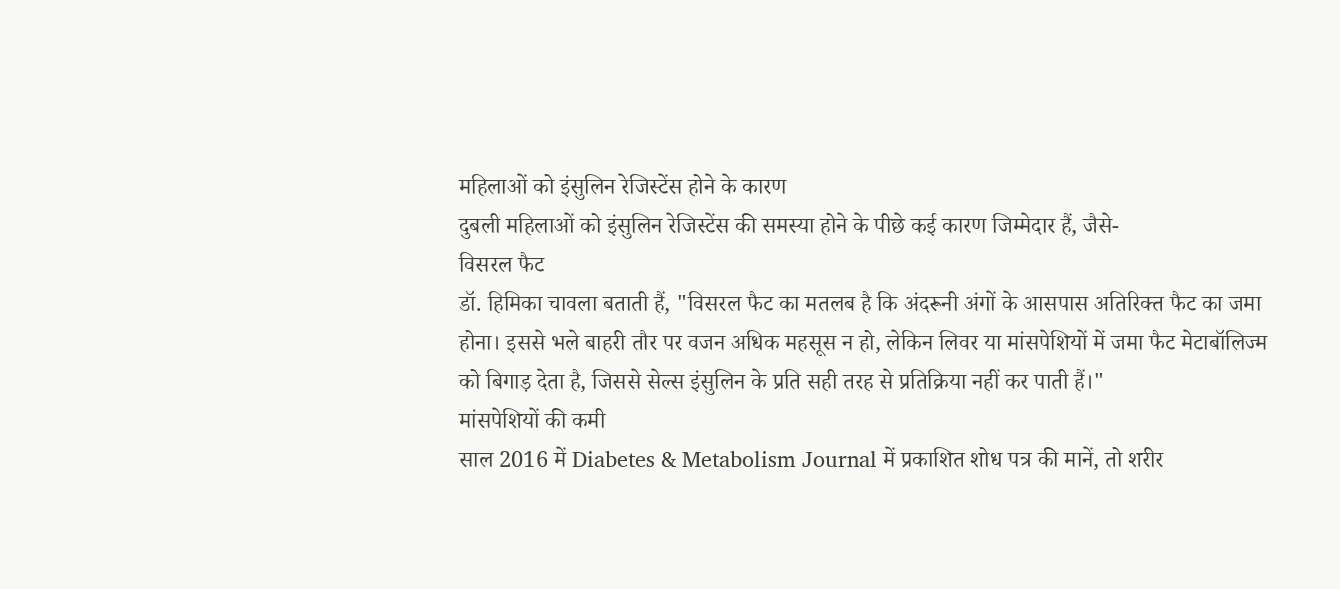महिलाओं को इंसुलिन रेजिस्टेंस होने के कारण
दुबली महिलाओं को इंसुलिन रेजिस्टेंस की समस्या होने के पीछे कई कारण जिम्मेदार हैं, जैसे-
विसरल फैट
डॉ. हिमिका चावला बताती हैं, "विसरल फैट का मतलब है कि अंदरूनी अंगों के आसपास अतिरिक्त फैट का जमा होना। इससे भले बाहरी तौर पर वजन अधिक महसूस न हो, लेकिन लिवर या मांसपेशियों में जमा फैट मेटाबॉलिज्म को बिगाड़ देता है, जिससे सेल्स इंसुलिन के प्रति सही तरह से प्रतिक्रिया नहीं कर पाती हैं।"
मांसपेशियों की कमी
साल 2016 में Diabetes & Metabolism Journal में प्रकाशित शोध पत्र की मानें, तो शरीर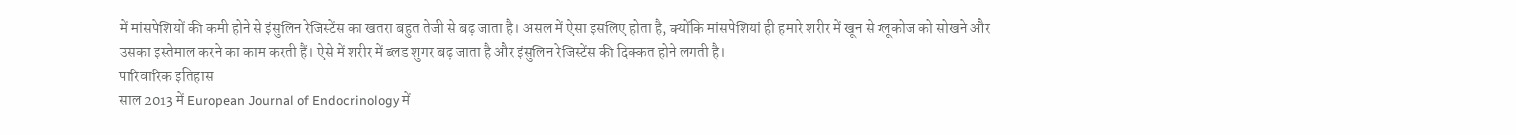में मांसपेशियों की कमी होने से इंसुलिन रेजिस्टेंस का खतरा बहुत तेजी से बढ़ जाता है। असल में ऐसा इसलिए होता है, क्योंकि मांसपेशियां ही हमारे शरीर में खून से ग्लूकोज को सोखने और उसका इस्तेमाल करने का काम करती हैं। ऐसे में शरीर में ब्लड शुगर बढ़ जाता है और इंसुलिन रेजिस्टेंस की दिक्कत होने लगती है।
पारिवारिक इतिहास
साल 2013 में European Journal of Endocrinology में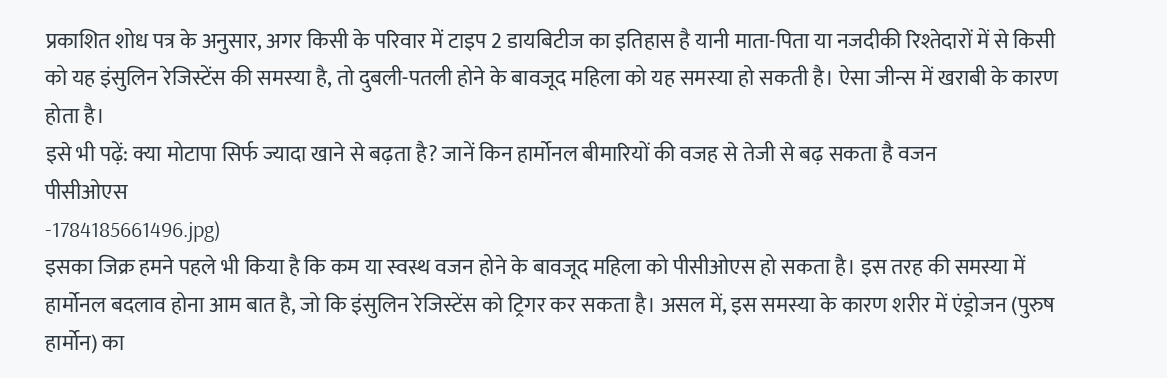प्रकाशित शोध पत्र के अनुसार, अगर किसी के परिवार में टाइप 2 डायबिटीज का इतिहास है यानी माता-पिता या नजदीकी रिश्तेदारों में से किसी को यह इंसुलिन रेजिस्टेंस की समस्या है, तो दुबली-पतली होने के बावजूद महिला को यह समस्या हो सकती है। ऐसा जीन्स में खराबी के कारण होता है।
इसे भी पढ़ें: क्या मोटापा सिर्फ ज्यादा खाने से बढ़ता है? जानें किन हार्मोनल बीमारियों की वजह से तेजी से बढ़ सकता है वजन
पीसीओएस
-1784185661496.jpg)
इसका जिक्र हमने पहले भी किया है कि कम या स्वस्थ वजन होने के बावजूद महिला को पीसीओएस हो सकता है। इस तरह की समस्या में हार्मोनल बदलाव होना आम बात है, जो कि इंसुलिन रेजिस्टेंस को ट्रिगर कर सकता है। असल में, इस समस्या के कारण शरीर में एंड्रोजन (पुरुष हार्मोन) का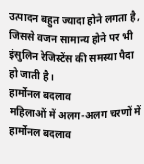उत्पादन बहुत ज्यादा होने लगता है, जिससे वजन सामान्य होने पर भी इंसुलिन रेजिस्टेंस की समस्या पैदा हो जाती है।
हार्मोनल बदलाव
महिलाओं में अलग-अलग चरणों में हार्मोनल बदलाव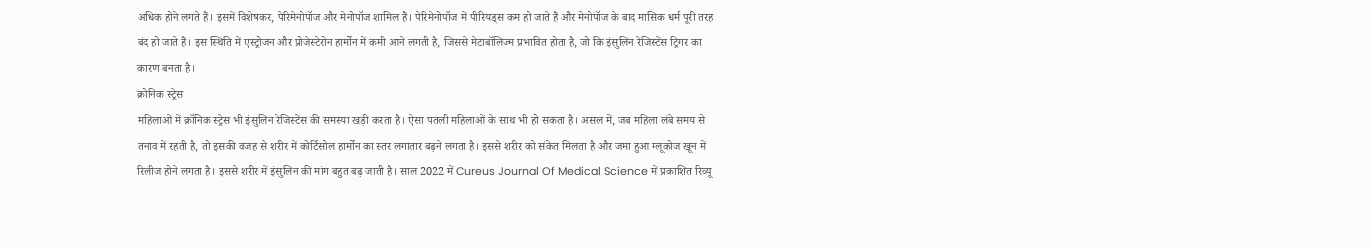अधिक होने लगते हैं। इसमें विशेषकर, पेरिमेनोपॉज और मेनोपॉज शामिल हैं। पेरिमेनोपॉज में पीरियड्स कम हो जाते हैं और मेनोपॉज के बाद मासिक धर्म पूरी तरह बंद हो जाते हैं। इस स्थिति में एस्ट्रोजन और प्रोजेस्टेरोन हार्मोन में कमी आने लगती है, जिससे मेटाबॉलिज्म प्रभावित होता है, जो कि इंसुलिन रेजिस्टेंस ट्रिगर का कारण बनता है।
क्रोनिक स्ट्रेस
महिलाओं में क्रॉनिक स्ट्रेस भी इंसुलिन रेजिस्टेंस की समस्या खड़ी करता है। ऐसा पतली महिलाओं के साथ भी हो सकता है। असल में, जब महिला लंबे समय से तनाव में रहती है, तो इसकी वजह से शरीर में कोर्टिसोल हार्मोन का स्तर लगातार बढ़ने लगता है। इससे शरीर को संकेत मिलता है और जमा हुआ ग्लूकोज खून में रिलीज होने लगता है। इससे शरीर में इंसुलिन की मांग बहुत बढ़ जाती है। साल 2022 में Cureus Journal Of Medical Science में प्रकाशित रिव्यू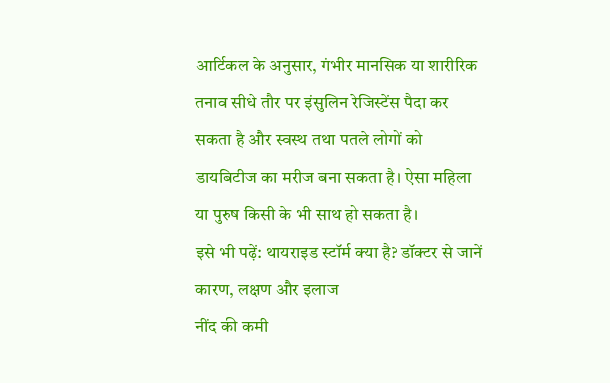आर्टिकल के अनुसार, गंभीर मानसिक या शारीरिक तनाव सीधे तौर पर इंसुलिन रेजिस्टेंस पैदा कर सकता है और स्वस्थ तथा पतले लोगों को डायबिटीज का मरीज बना सकता है। ऐसा महिला या पुरुष किसी के भी साथ हो सकता है।
इसे भी पढ़ें: थायराइड स्टॉर्म क्या है? डॉक्टर से जानें कारण, लक्षण और इलाज
नींद की कमी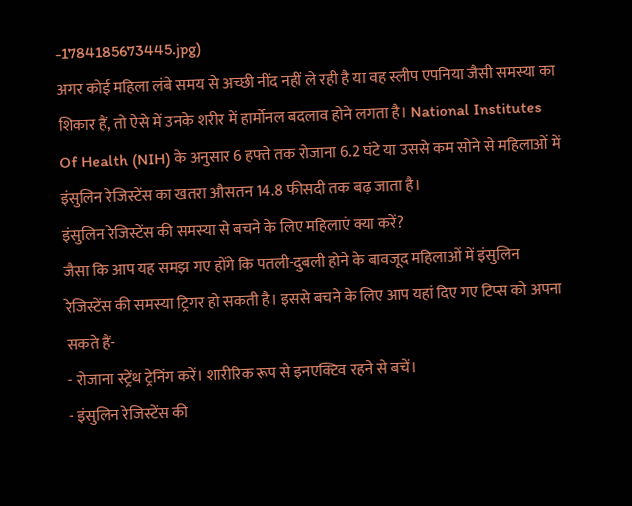-1784185673445.jpg)
अगर कोई महिला लंबे समय से अच्छी नींद नहीं ले रही है या वह स्लीप एपनिया जैसी समस्या का शिकार हैं, तो ऐसे में उनके शरीर में हार्मोनल बदलाव होने लगता है। National Institutes Of Health (NIH) के अनुसार 6 हफ्ते तक रोजाना 6.2 घंटे या उससे कम सोने से महिलाओं में इंसुलिन रेजिस्टेंस का खतरा औसतन 14.8 फीसदी तक बढ़ जाता है।
इंसुलिन रेजिस्टेंस की समस्या से बचने के लिए महिलाएं क्या करें?
जैसा कि आप यह समझ गए होंगे कि पतली-दुबली होने के बावजूद महिलाओं में इंसुलिन रेजिस्टेंस की समस्या ट्रिगर हो सकती है। इससे बचने के लिए आप यहां दिए गए टिप्स को अपना सकते हैं-
- रोजाना स्ट्रेंथ ट्रेनिंग करें। शारीरिक रूप से इनएक्टिव रहने से बचें।
- इंसुलिन रेजिस्टेंस की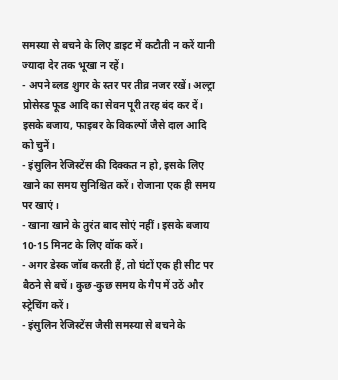समस्या से बचने के लिए डाइट में कटौती न करें यानी ज्यादा देर तक भूखा न रहें।
- अपने ब्लड शुगर के स्तर पर तीव्र नजर रखें। अल्ट्रा प्रोसेस्ड फूड आदि का सेवन पूरी तरह बंद कर दें। इसके बजाय, फाइबर के विकल्पों जैसे दाल आदि को चुनें।
- इंसुलिन रेजिस्टेंस की दिक्कत न हो, इसके लिए खाने का समय सुनिश्चित करें। रोजाना एक ही समय पर खाएं।
- खाना खाने के तुरंत बाद सोएं नहीं। इसके बजाय 10-15 मिनट के लिए वॉक करें।
- अगर डेस्क जॉब करती हैं, तो घंटों एक ही सीट पर बैठने से बचें। कुछ-कुछ समय के गैप में उठें और स्ट्रेचिंग करें।
- इंसुलिन रेजिस्टेंस जैसी समस्या से बचने के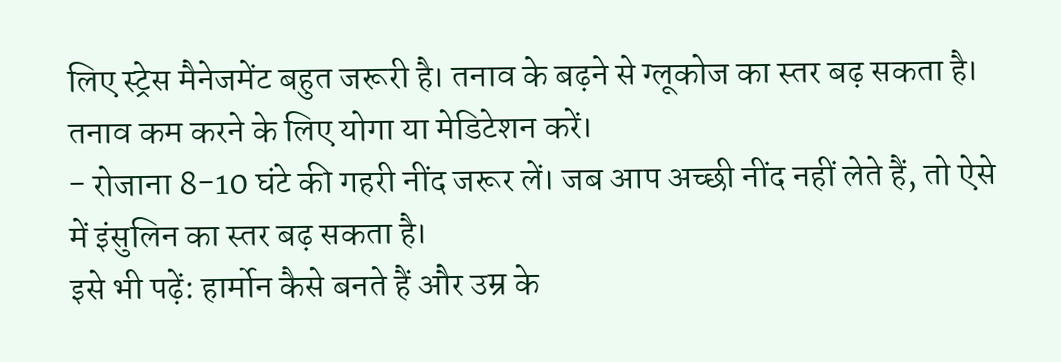लिए स्ट्रेस मैनेजमेंट बहुत जरूरी है। तनाव के बढ़ने से ग्लूकोज का स्तर बढ़ सकता है। तनाव कम करने के लिए योगा या मेडिटेशन करें।
- रोजाना 8-10 घंटे की गहरी नींद जरूर लें। जब आप अच्छी नींद नहीं लेते हैं, तो ऐसे में इंसुलिन का स्तर बढ़ सकता है।
इसे भी पढ़ें: हार्मोन कैसे बनते हैं और उम्र के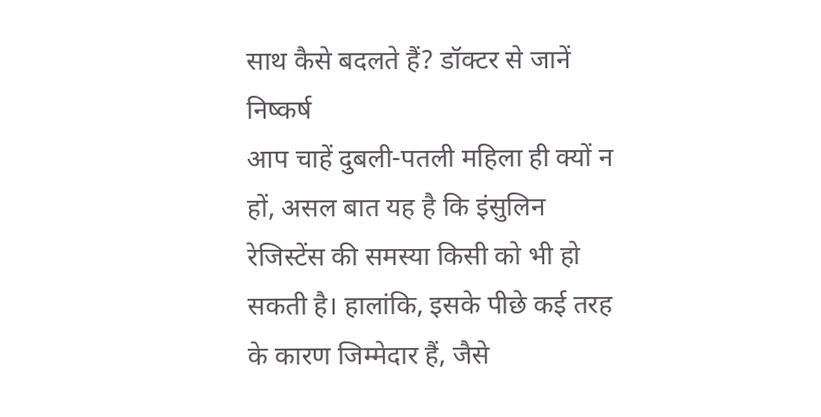साथ कैसे बदलते हैं? डॉक्टर से जानें
निष्कर्ष
आप चाहें दुबली-पतली महिला ही क्यों न हों, असल बात यह है कि इंसुलिन रेजिस्टेंस की समस्या किसी को भी हो सकती है। हालांकि, इसके पीछे कई तरह के कारण जिम्मेदार हैं, जैसे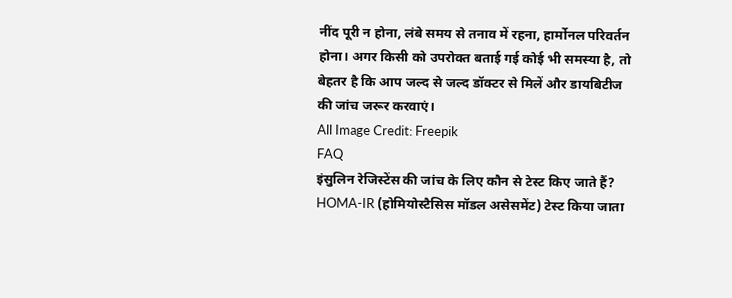नींद पूरी न होना, लंबे समय से तनाव में रहना, हार्मोनल परिवर्तन होना। अगर किसी को उपरोक्त बताई गई कोई भी समस्या है, तो बेहतर है कि आप जल्द से जल्द डॉक्टर से मिलें और डायबिटीज की जांच जरूर करवाएं।
All Image Credit: Freepik
FAQ
इंसुलिन रेजिस्टेंस की जांच के लिए कौन से टेस्ट किए जाते हैं?
HOMA-IR (होमियोस्टैसिस मॉडल असेसमेंट) टेस्ट किया जाता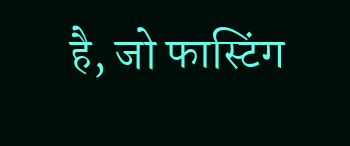है, जो फास्टिंग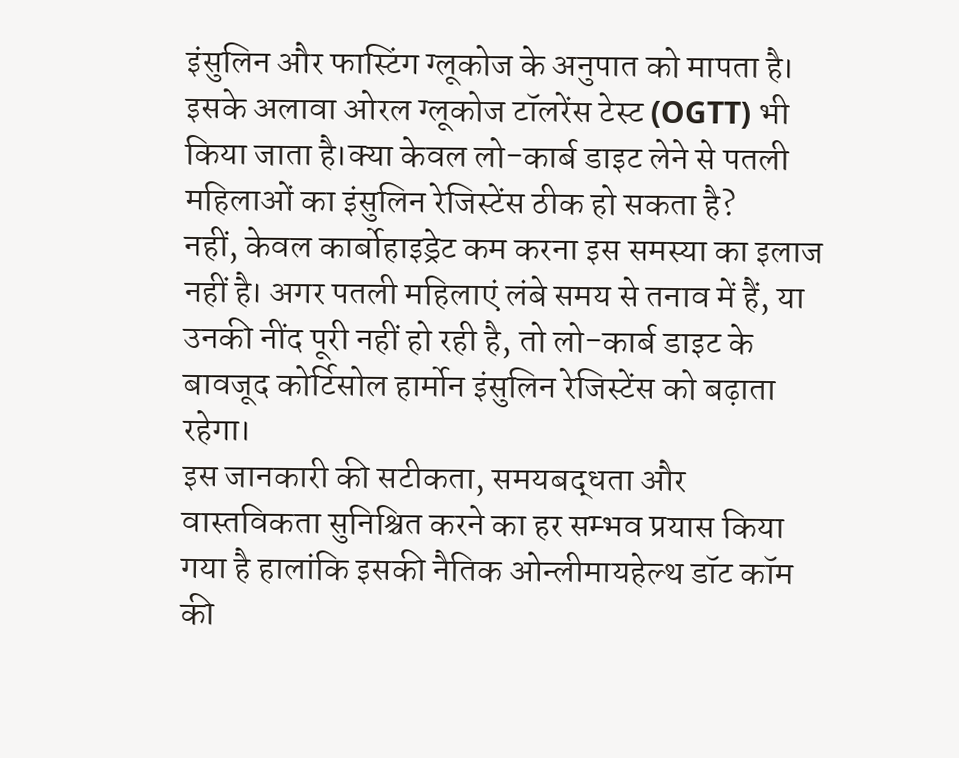इंसुलिन और फास्टिंग ग्लूकोज के अनुपात को मापता है। इसके अलावा ओरल ग्लूकोज टॉलरेंस टेस्ट (OGTT) भी किया जाता है।क्या केवल लो-कार्ब डाइट लेने से पतली महिलाओं का इंसुलिन रेजिस्टेंस ठीक हो सकता है?
नहीं, केवल कार्बोहाइड्रेट कम करना इस समस्या का इलाज नहीं है। अगर पतली महिलाएं लंबे समय से तनाव में हैं, या उनकी नींद पूरी नहीं हो रही है, तो लो-कार्ब डाइट के बावजूद कोर्टिसोल हार्मोन इंसुलिन रेजिस्टेंस को बढ़ाता रहेगा।
इस जानकारी की सटीकता, समयबद्धता और वास्तविकता सुनिश्चित करने का हर सम्भव प्रयास किया गया है हालांकि इसकी नैतिक ओन्लीमायहेल्थ डॉट कॉम की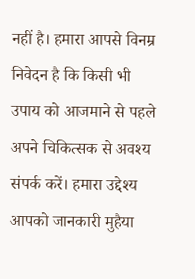नहीं है। हमारा आपसे विनम्र निवेदन है कि किसी भी उपाय को आजमाने से पहले अपने चिकित्सक से अवश्य संपर्क करें। हमारा उद्देश्य आपको जानकारी मुहैया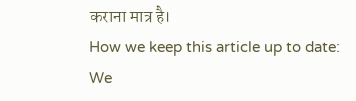कराना मात्र है।
How we keep this article up to date:
We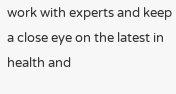work with experts and keep a close eye on the latest in health and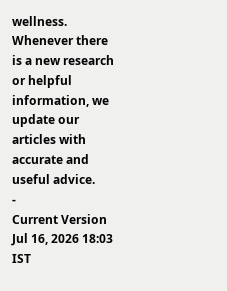wellness. Whenever there is a new research or helpful information, we update our articles with accurate and useful advice.
-
Current Version
Jul 16, 2026 18:03 IST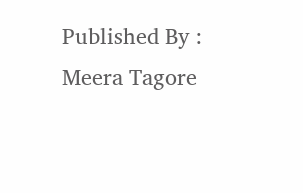Published By : Meera Tagore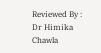Reviewed By : Dr Himika Chawla